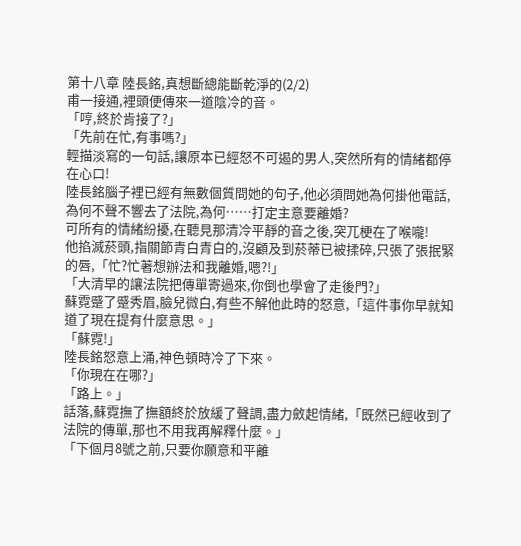第十八章 陸長銘,真想斷總能斷乾淨的(2/2)
甫一接通,裡頭便傳來一道陰冷的音。
「哼,終於肯接了?」
「先前在忙,有事嗎?」
輕描淡寫的一句話,讓原本已經怒不可遏的男人,突然所有的情緒都停在心口!
陸長銘腦子裡已經有無數個質問她的句子,他必須問她為何掛他電話,為何不聲不響去了法院,為何……打定主意要離婚?
可所有的情緒紛擾,在聽見那清冷平靜的音之後,突兀梗在了喉嚨!
他掐滅菸頭,指關節青白青白的,沒顧及到菸蒂已被揉碎,只張了張抿緊的唇,「忙?忙著想辦法和我離婚,嗯?!」
「大清早的讓法院把傳單寄過來,你倒也學會了走後門?」
蘇霓蹙了蹙秀眉,臉兒微白,有些不解他此時的怒意,「這件事你早就知道了現在提有什麼意思。」
「蘇霓!」
陸長銘怒意上涌,神色頓時冷了下來。
「你現在在哪?」
「路上。」
話落,蘇霓撫了撫額終於放緩了聲調,盡力斂起情緒,「既然已經收到了法院的傳單,那也不用我再解釋什麼。」
「下個月8號之前,只要你願意和平離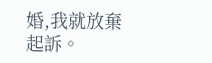婚,我就放棄起訴。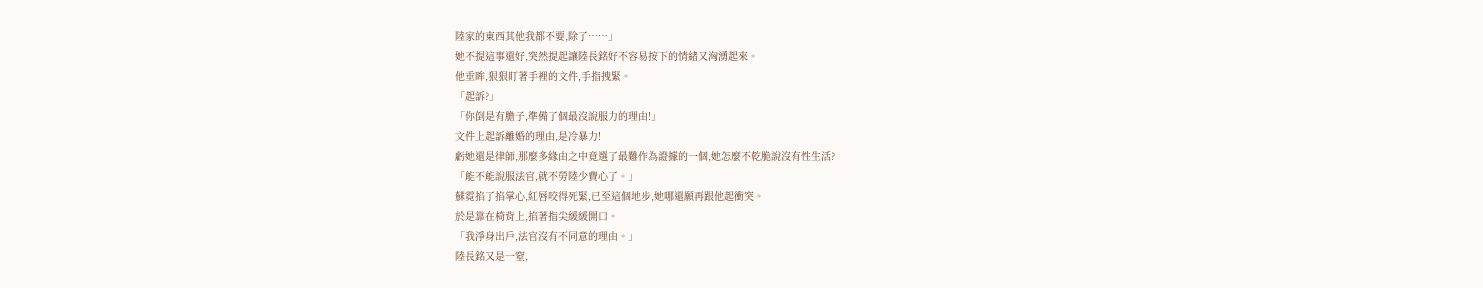陸家的東西其他我都不要,除了……」
她不提這事還好,突然提起讓陸長銘好不容易按下的情緒又洶湧起來。
他垂眸,狠狠盯著手裡的文件,手指拽緊。
「起訴?」
「你倒是有膽子,準備了個最沒說服力的理由!」
文件上起訴離婚的理由,是冷暴力!
虧她還是律師,那麼多緣由之中竟選了最難作為證據的一個,她怎麼不乾脆說沒有性生活?
「能不能說服法官,就不勞陸少費心了。」
蘇霓掐了掐掌心,紅唇咬得死緊,已至這個地步,她哪還願再跟他起衝突。
於是靠在椅背上,掐著指尖緩緩開口。
「我淨身出戶,法官沒有不同意的理由。」
陸長銘又是一窒,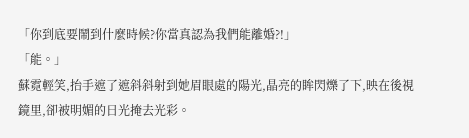「你到底要鬧到什麼時候?你當真認為我們能離婚?!」
「能。」
蘇霓輕笑,抬手遮了遮斜斜射到她眉眼處的陽光,晶亮的眸閃爍了下,映在後視鏡里,卻被明媚的日光掩去光彩。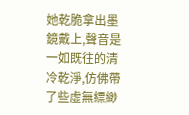她乾脆拿出墨鏡戴上,聲音是一如既往的清冷乾淨,仿佛帶了些虛無縹緲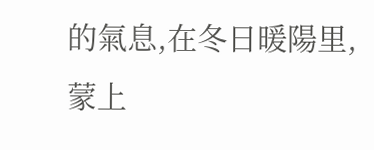的氣息,在冬日暖陽里,蒙上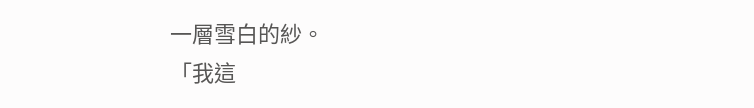一層雪白的紗。
「我這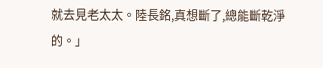就去見老太太。陸長銘,真想斷了,總能斷乾淨的。」